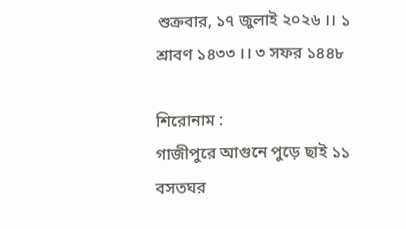শুক্রবার, ১৭ জুলাই ২০২৬ ।। ১ শ্রাবণ ১৪৩৩ ।। ৩ সফর ১৪৪৮

শিরোনাম :
গাজীপুরে আগুনে পুড়ে ছাই ১১ বসতঘর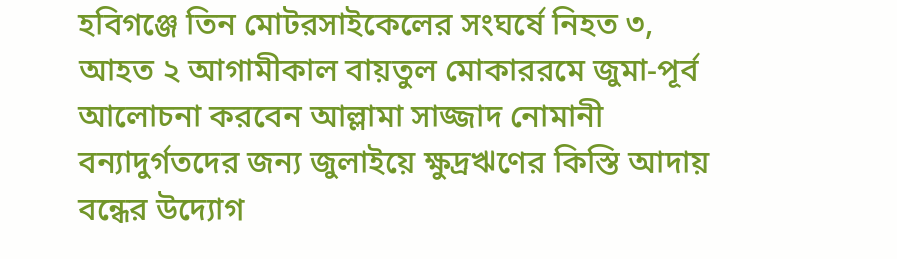হবিগঞ্জে তিন মোটরসাইকেলের সংঘর্ষে নিহত ৩, আহত ২ আগামীকাল বায়তুল মোকাররমে জুমা-পূর্ব আলোচনা করবেন আল্লামা সাজ্জাদ নোমানী বন্যাদুর্গতদের জন্য জুলাইয়ে ক্ষুদ্রঋণের কিস্তি আদায় বন্ধের উদ্যোগ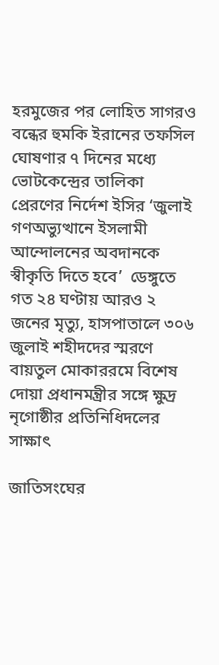হরমুজের পর লোহিত সাগরও বন্ধের হুমকি ইরানের তফসিল ঘোষণার ৭ দিনের মধ্যে ভোটকেন্দ্রের তালিকা প্রেরণের নির্দেশ ইসির ‘জুলাই গণঅভ্যুত্থানে ইসলামী আন্দোলনের অবদানকে স্বীকৃতি দিতে হবে’  ডেঙ্গুতে গত ২৪ ঘণ্টায় আরও ২ জনের মৃত্যু, হাসপাতালে ৩০৬ জুলাই শহীদদের স্মরণে বায়তুল মোকাররমে বিশেষ দোয়া প্রধানমন্ত্রীর সঙ্গে ক্ষুদ্র নৃগোষ্ঠীর প্রতিনিধিদলের সাক্ষাৎ

জাতিসংঘের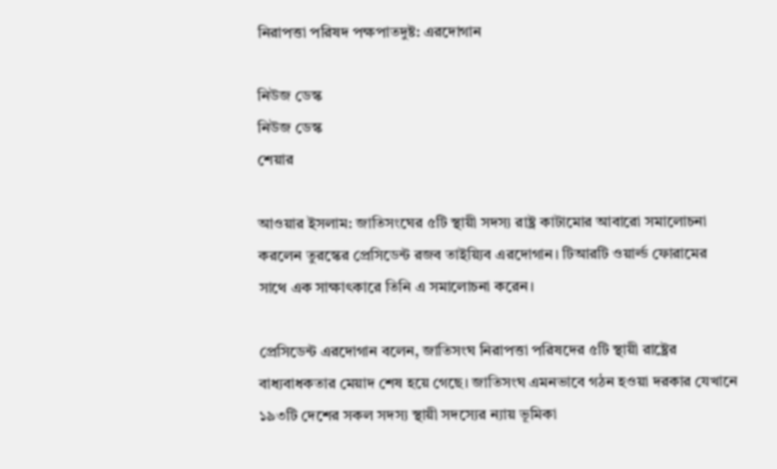নিরাপত্তা পরিষদ পক্ষপাতদুষ্ট: এরদোগান

নিউজ ডেস্ক
নিউজ ডেস্ক
শেয়ার

আওয়ার ইসলাম: জাতিসংঘের ৫টি স্থায়ী সদস্য রাষ্ট্র কাটামোর আবারো সমালোচনা করলেন তুরস্কের প্রেসিডেন্ট রজব তাইয়্যিব এরদোগান। টিআরটি ওয়ার্ল্ড ফোরামের সাথে এক সাক্ষাৎকারে তিনি এ সমালোচনা করেন।

প্রেসিডেন্ট এরদোগান বলেন, জাতিসংঘ নিরাপত্তা পরিষদের ৫টি স্থায়ী রাষ্ট্রের বাধ্যবাধকতার মেয়াদ শেষ হয়ে গেছে। জাতিসংঘ এমনভাবে গঠন হওয়া দরকার যেখানে ১৯৩টি দেশের সকল সদস্য স্থায়ী সদস্যের ন্যায় ভূমিকা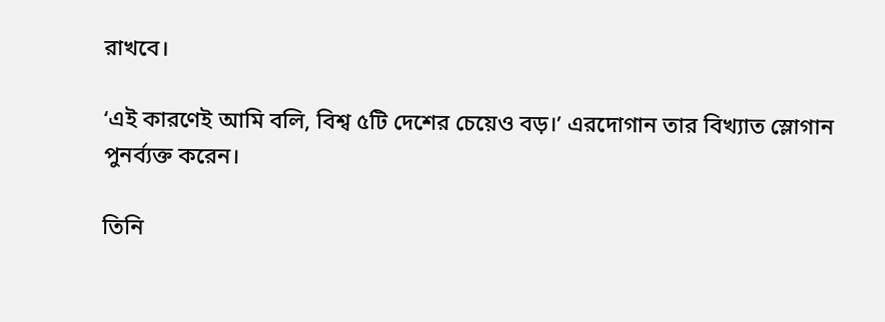রাখবে।

‘এই কারণেই আমি বলি, বিশ্ব ৫টি দেশের চেয়েও বড়।’ এরদোগান তার বিখ্যাত স্লোগান পুনর্ব্যক্ত করেন।

তিনি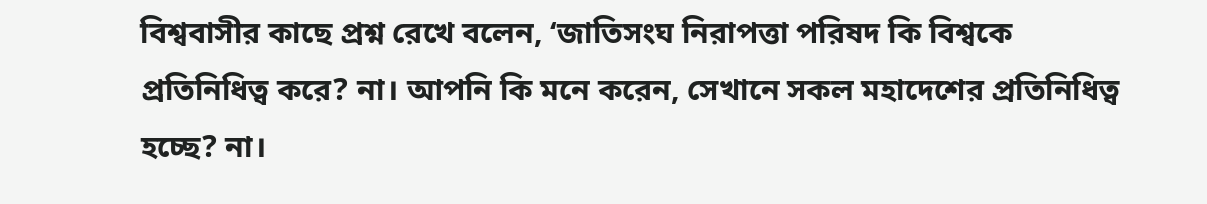বিশ্ববাসীর কাছে প্রশ্ন রেখে বলেন, ‘জাতিসংঘ নিরাপত্তা পরিষদ কি বিশ্বকে প্রতিনিধিত্ব করে? না। আপনি কি মনে করেন, সেখানে সকল মহাদেশের প্রতিনিধিত্ব হচ্ছে? না।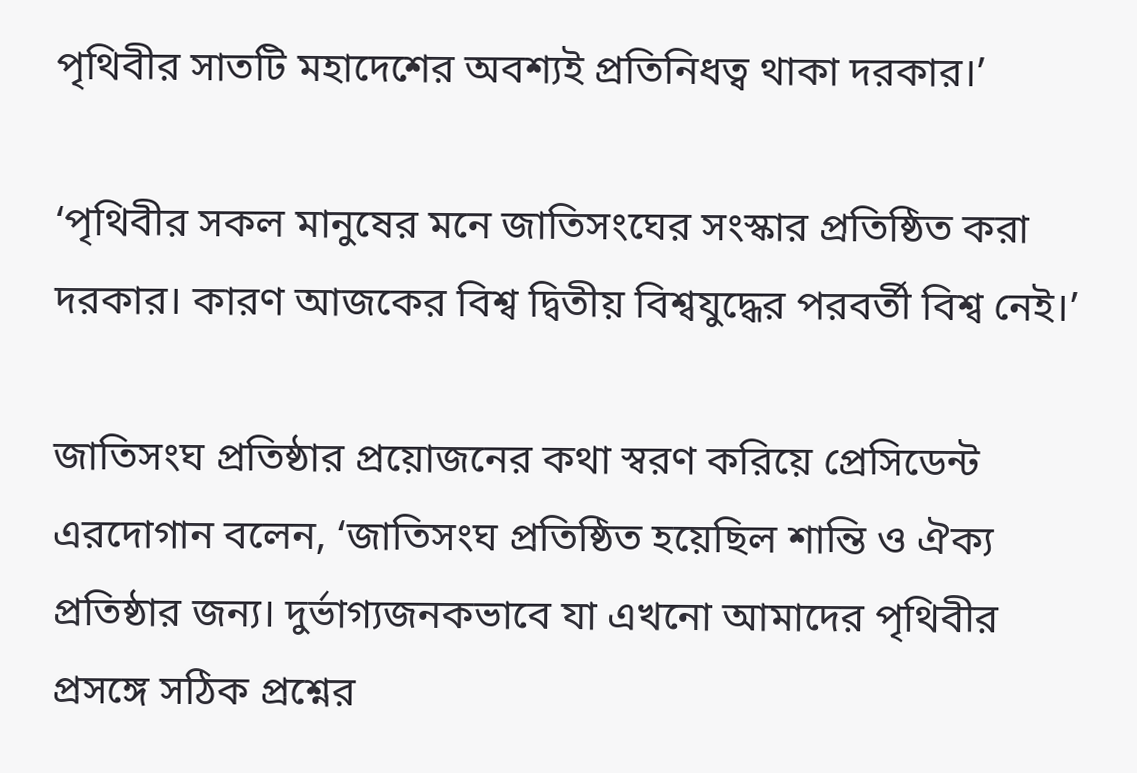পৃথিবীর সাতটি মহাদেশের অবশ্যই প্রতিনিধত্ব থাকা দরকার।’

‘পৃথিবীর সকল মানুষের মনে জাতিসংঘের সংস্কার প্রতিষ্ঠিত করা দরকার। কারণ আজকের বিশ্ব দ্বিতীয় বিশ্বযুদ্ধের পরবর্তী বিশ্ব নেই।’

জাতিসংঘ প্রতিষ্ঠার প্রয়োজনের কথা স্বরণ করিয়ে প্রেসিডেন্ট এরদোগান বলেন, ‘জাতিসংঘ প্রতিষ্ঠিত হয়েছিল শান্তি ও ঐক্য প্রতিষ্ঠার জন্য। দুর্ভাগ্যজনকভাবে যা এখনো আমাদের পৃথিবীর প্রসঙ্গে সঠিক প্রশ্নের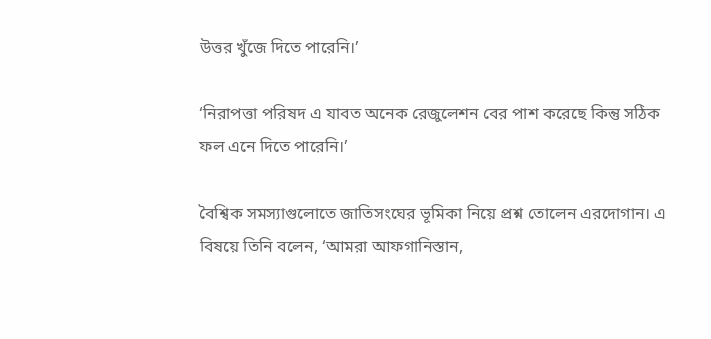উত্তর খুঁজে দিতে পারেনি।’

‘নিরাপত্তা পরিষদ এ যাবত অনেক রেজুলেশন বের পাশ করেছে কিন্তু সঠিক ফল এনে দিতে পারেনি।’

বৈশ্বিক সমস্যাগুলোতে জাতিসংঘের ভূমিকা নিয়ে প্রশ্ন তোলেন এরদোগান। এ বিষয়ে তিনি বলেন, ‘আমরা আফগানিস্তান,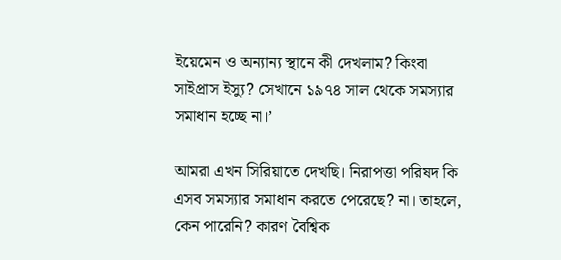ইয়েমেন ও অন্যান্য স্থানে কী দেখলাম? কিংবা সাইপ্রাস ইস্যু? সেখানে ১৯৭৪ সাল থেকে সমস্যার সমাধান হচ্ছে না।’

আমরা এখন সিরিয়াতে দেখছি। নিরাপত্তা পরিষদ কি এসব সমস্যার সমাধান করতে পেরেছে? না। তাহলে, কেন পারেনি? কারণ বৈশ্বিক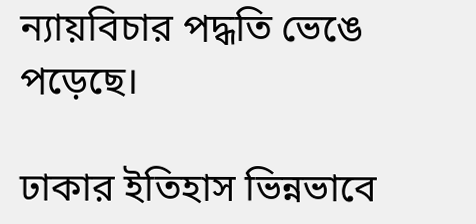ন্যায়বিচার পদ্ধতি ভেঙে পড়েছে।

ঢাকার ইতিহাস ভিন্নভাবে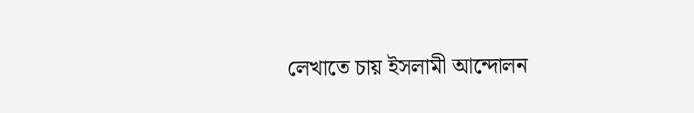লেখাতে চায় ইসলামী আন্দোলন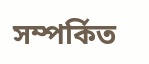সম্পর্কিত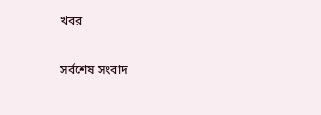খবর

সর্বশেষ সংবাদ